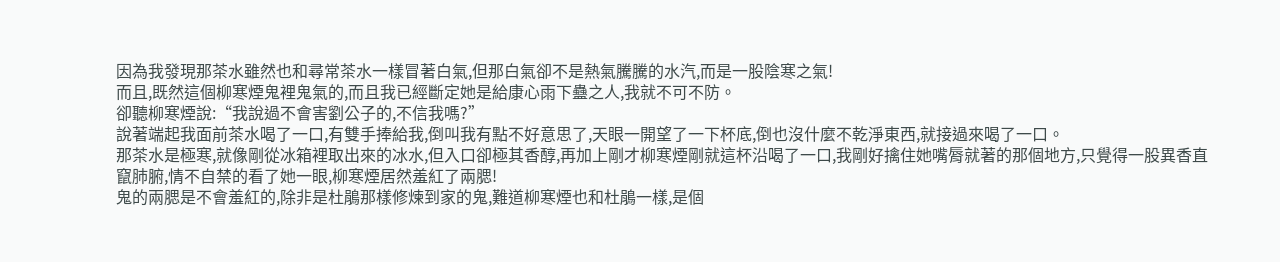因為我發現那茶水雖然也和尋常茶水一樣冒著白氣,但那白氣卻不是熱氣騰騰的水汽,而是一股陰寒之氣!
而且,既然這個柳寒煙鬼裡鬼氣的,而且我已經斷定她是給康心雨下蠱之人,我就不可不防。
卻聽柳寒煙說:“我說過不會害劉公子的,不信我嗎?”
說著端起我面前茶水喝了一口,有雙手捧給我,倒叫我有點不好意思了,天眼一開望了一下杯底,倒也沒什麼不乾淨東西,就接過來喝了一口。
那茶水是極寒,就像剛從冰箱裡取出來的冰水,但入口卻極其香醇,再加上剛才柳寒煙剛就這杯沿喝了一口,我剛好擒住她嘴脣就著的那個地方,只覺得一股異香直竄肺腑,情不自禁的看了她一眼,柳寒煙居然羞紅了兩腮!
鬼的兩腮是不會羞紅的,除非是杜鵑那樣修煉到家的鬼,難道柳寒煙也和杜鵑一樣,是個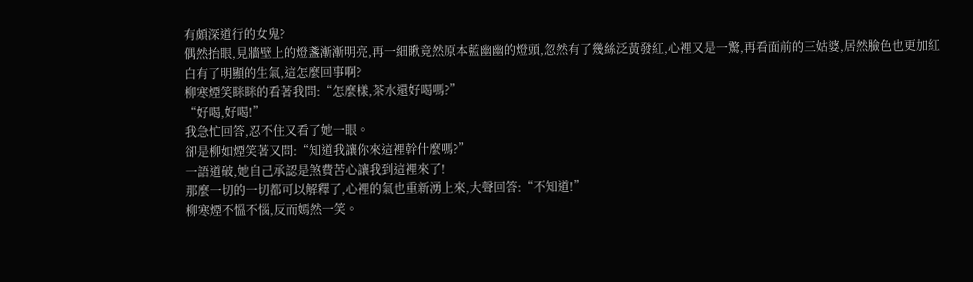有頗深道行的女鬼?
偶然抬眼,見牆壁上的燈盞漸漸明亮,再一細瞅竟然原本藍幽幽的燈頭,忽然有了幾絲泛黃發紅,心裡又是一驚,再看面前的三姑婆,居然臉色也更加紅白有了明顯的生氣,這怎麼回事啊?
柳寒煙笑眯眯的看著我問:“怎麼樣,茶水還好喝嗎?”
“好喝,好喝!”
我急忙回答,忍不住又看了她一眼。
卻是柳如煙笑著又問:“知道我讓你來這裡幹什麼嗎?”
一語道破,她自己承認是煞費苦心讓我到這裡來了!
那麼一切的一切都可以解釋了,心裡的氣也重新湧上來,大聲回答:“不知道!”
柳寒煙不慍不惱,反而嫣然一笑。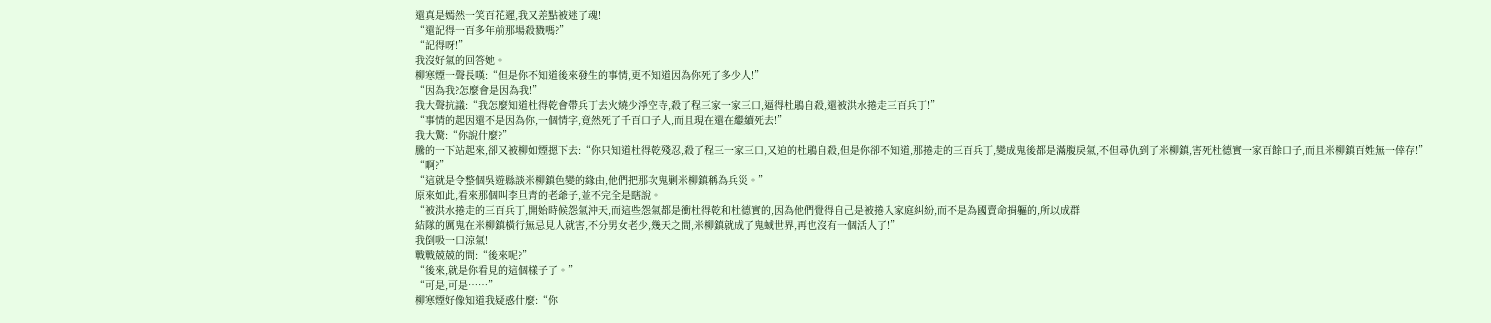還真是嫣然一笑百花遲,我又差點被迷了魂!
“還記得一百多年前那場殺戮嗎?”
“記得呀!”
我沒好氣的回答她。
柳寒煙一聲長嘆:“但是你不知道後來發生的事情,更不知道因為你死了多少人!”
“因為我?怎麼會是因為我!”
我大聲抗議:“我怎麼知道杜得乾會帶兵丁去火燒少淨空寺,殺了程三家一家三口,逼得杜鵑自殺,還被洪水捲走三百兵丁!”
“事情的起因還不是因為你,一個情字,竟然死了千百口子人,而且現在還在繼續死去!”
我大驚:“你說什麼?”
騰的一下站起來,卻又被柳如煙摁下去:“你只知道杜得乾殘忍,殺了程三一家三口,又迫的杜鵑自殺,但是你卻不知道,那捲走的三百兵丁,變成鬼後都是滿腹戾氣,不但尋仇到了米柳鎮,害死杜德實一家百餘口子,而且米柳鎮百姓無一倖存!”
“啊?”
“這就是令整個吳遊縣談米柳鎮色變的緣由,他們把那次鬼剿米柳鎮稱為兵災。”
原來如此,看來那個叫李旦青的老爺子,並不完全是瞎說。
“被洪水捲走的三百兵丁,開始時候怨氣沖天,而這些怨氣都是衝杜得乾和杜德實的,因為他們覺得自己是被捲入家庭糾紛,而不是為國賣命捐軀的,所以成群
結隊的厲鬼在米柳鎮橫行無忌見人就害,不分男女老少,幾天之間,米柳鎮就成了鬼蜮世界,再也沒有一個活人了!”
我倒吸一口涼氣!
戰戰兢兢的問:“後來呢?”
“後來,就是你看見的這個樣子了。”
“可是,可是……”
柳寒煙好像知道我疑惑什麼:“你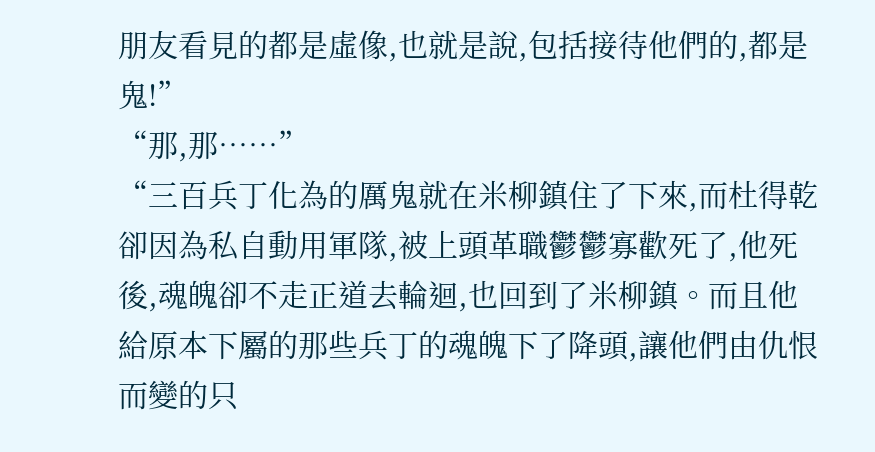朋友看見的都是虛像,也就是說,包括接待他們的,都是鬼!”
“那,那……”
“三百兵丁化為的厲鬼就在米柳鎮住了下來,而杜得乾卻因為私自動用軍隊,被上頭革職鬱鬱寡歡死了,他死後,魂魄卻不走正道去輪迴,也回到了米柳鎮。而且他給原本下屬的那些兵丁的魂魄下了降頭,讓他們由仇恨而變的只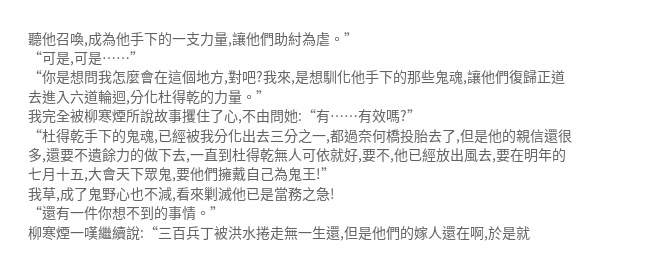聽他召喚,成為他手下的一支力量,讓他們助紂為虐。”
“可是,可是……”
“你是想問我怎麼會在這個地方,對吧?我來,是想馴化他手下的那些鬼魂,讓他們復歸正道去進入六道輪迴,分化杜得乾的力量。”
我完全被柳寒煙所說故事攫住了心,不由問她:“有……有效嗎?”
“杜得乾手下的鬼魂,已經被我分化出去三分之一,都過奈何橋投胎去了,但是他的親信還很多,還要不遺餘力的做下去,一直到杜得乾無人可依就好,要不,他已經放出風去,要在明年的七月十五,大會天下眾鬼,要他們擁戴自己為鬼王!”
我草,成了鬼野心也不減,看來剿滅他已是當務之急!
“還有一件你想不到的事情。”
柳寒煙一嘆繼續說:“三百兵丁被洪水捲走無一生還,但是他們的嫁人還在啊,於是就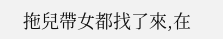拖兒帶女都找了來,在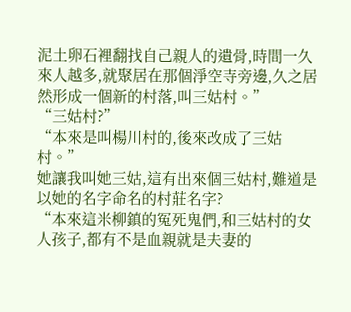泥土卵石裡翻找自己親人的遺骨,時間一久來人越多,就聚居在那個淨空寺旁邊,久之居然形成一個新的村落,叫三姑村。”
“三姑村?”
“本來是叫楊川村的,後來改成了三姑村。”
她讓我叫她三姑,這有出來個三姑村,難道是以她的名字命名的村莊名字?
“本來這米柳鎮的冤死鬼們,和三姑村的女人孩子,都有不是血親就是夫妻的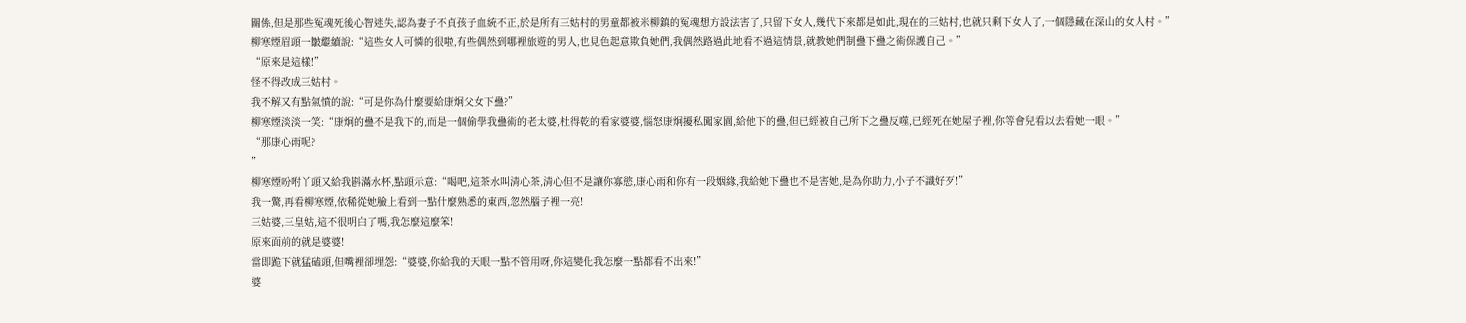關係,但是那些冤魂死後心智迷失,認為妻子不貞孩子血統不正,於是所有三姑村的男童都被米柳鎮的冤魂想方設法害了,只留下女人,幾代下來都是如此,現在的三姑村,也就只剩下女人了,一個隱藏在深山的女人村。”
柳寒煙眉頭一皺繼續說:“這些女人可憐的很啦,有些偶然到哪裡旅遊的男人,也見色起意欺負她們,我偶然路過此地看不過這情景,就教她們制蠱下蠱之術保護自己。”
“原來是這樣!”
怪不得改成三姑村。
我不解又有點氣憤的說:“可是你為什麼要給康炯父女下蠱?”
柳寒煙淡淡一笑:“康炯的蠱不是我下的,而是一個偷學我蠱術的老太婆,杜得乾的看家婆婆,惱怒康炯擾私闖家園,給他下的蠱,但已經被自己所下之蠱反噬,已經死在她屋子裡,你等會兒看以去看她一眼。”
“那康心雨呢?
”
柳寒煙吩咐丫頭又給我斟滿水杯,點頭示意:“喝吧,這茶水叫清心茶,清心但不是讓你寡慾,康心雨和你有一段姻緣,我給她下蠱也不是害她,是為你助力,小子不識好歹!”
我一驚,再看柳寒煙,依稀從她臉上看到一點什麼熟悉的東西,忽然腦子裡一亮!
三姑婆,三皇姑,這不很明白了嗎,我怎麼這麼笨!
原來面前的就是婆婆!
當即跪下就猛磕頭,但嘴裡卻埋怨:“婆婆,你給我的天眼一點不管用呀,你這變化我怎麼一點都看不出來!”
婆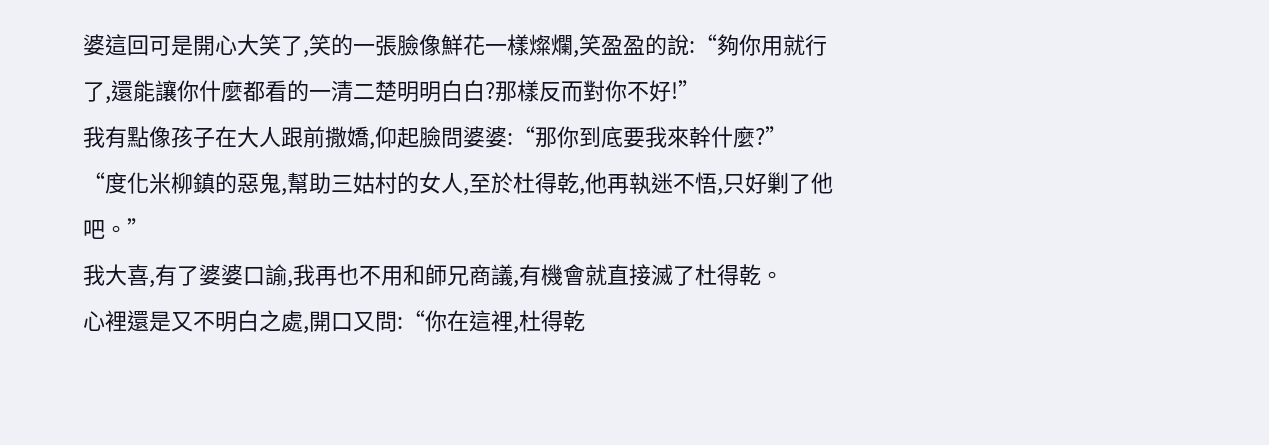婆這回可是開心大笑了,笑的一張臉像鮮花一樣燦爛,笑盈盈的說:“夠你用就行了,還能讓你什麼都看的一清二楚明明白白?那樣反而對你不好!”
我有點像孩子在大人跟前撒嬌,仰起臉問婆婆:“那你到底要我來幹什麼?”
“度化米柳鎮的惡鬼,幫助三姑村的女人,至於杜得乾,他再執迷不悟,只好剿了他吧。”
我大喜,有了婆婆口諭,我再也不用和師兄商議,有機會就直接滅了杜得乾。
心裡還是又不明白之處,開口又問:“你在這裡,杜得乾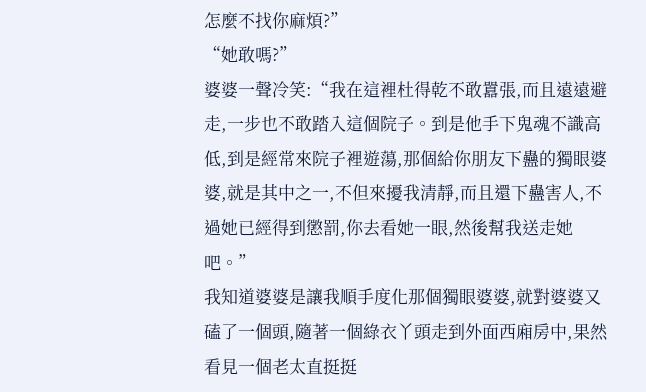怎麼不找你麻煩?”
“她敢嗎?”
婆婆一聲冷笑:“我在這裡杜得乾不敢囂張,而且遠遠避走,一步也不敢踏入這個院子。到是他手下鬼魂不識高低,到是經常來院子裡遊蕩,那個給你朋友下蠱的獨眼婆婆,就是其中之一,不但來擾我清靜,而且還下蠱害人,不過她已經得到懲罰,你去看她一眼,然後幫我送走她吧。”
我知道婆婆是讓我順手度化那個獨眼婆婆,就對婆婆又磕了一個頭,隨著一個綠衣丫頭走到外面西廂房中,果然看見一個老太直挺挺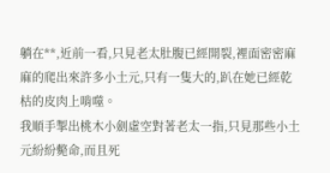躺在**,近前一看,只見老太肚腹已經開裂,裡面密密麻麻的爬出來許多小土元,只有一隻大的,趴在她已經乾枯的皮肉上啃噬。
我順手掣出桃木小劍虛空對著老太一指,只見那些小土元紛紛斃命,而且死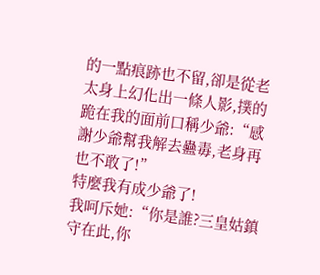的一點痕跡也不留,卻是從老太身上幻化出一條人影,撲的跪在我的面前口稱少爺:“感謝少爺幫我解去蠱毒,老身再也不敢了!”
特麼我有成少爺了!
我呵斥她:“你是誰?三皇姑鎮守在此,你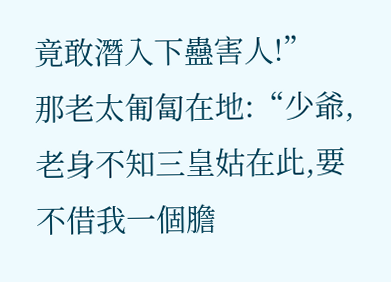竟敢潛入下蠱害人!”
那老太匍匐在地:“少爺,老身不知三皇姑在此,要不借我一個膽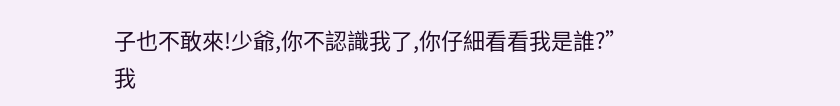子也不敢來!少爺,你不認識我了,你仔細看看我是誰?”
我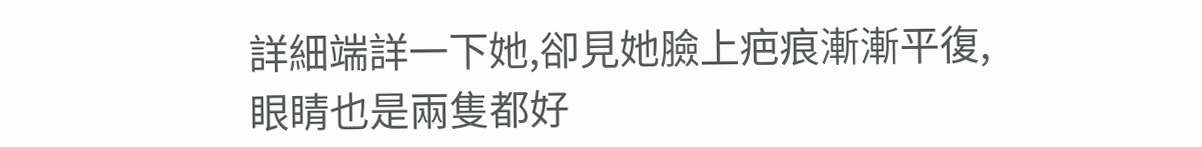詳細端詳一下她,卻見她臉上疤痕漸漸平復,眼睛也是兩隻都好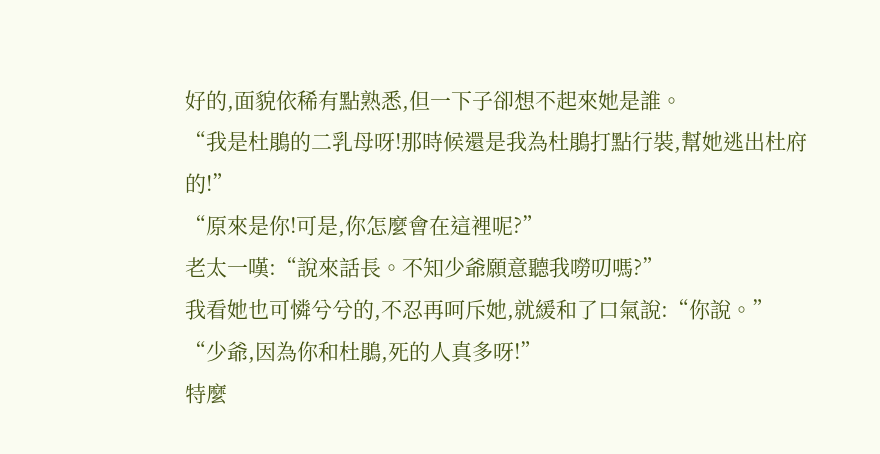好的,面貌依稀有點熟悉,但一下子卻想不起來她是誰。
“我是杜鵑的二乳母呀!那時候還是我為杜鵑打點行裝,幫她逃出杜府的!”
“原來是你!可是,你怎麼會在這裡呢?”
老太一嘆:“說來話長。不知少爺願意聽我嘮叨嗎?”
我看她也可憐兮兮的,不忍再呵斥她,就緩和了口氣說:“你說。”
“少爺,因為你和杜鵑,死的人真多呀!”
特麼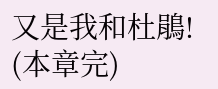又是我和杜鵑!
(本章完)